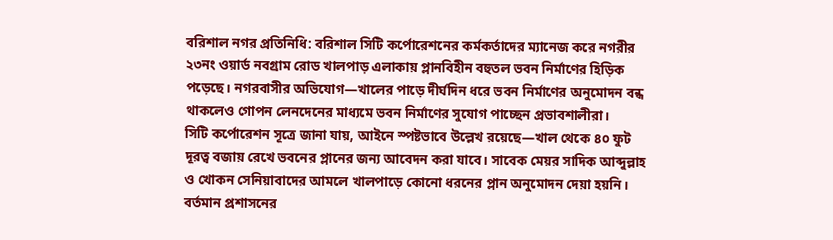বরিশাল নগর প্রতিনিধি: বরিশাল সিটি কর্পোরেশনের কর্মকর্তাদের ম্যানেজ করে নগরীর ২৩নং ওয়ার্ড নবগ্রাম রোড খালপাড় এলাকায় প্লানবিহীন বহুতল ভবন নির্মাণের হিড়িক পড়েছে। নগরবাসীর অভিযোগ—খালের পাড়ে দীর্ঘদিন ধরে ভবন নির্মাণের অনুমোদন বন্ধ থাকলেও গোপন লেনদেনের মাধ্যমে ভবন নির্মাণের সুযোগ পাচ্ছেন প্রভাবশালীরা।
সিটি কর্পোরেশন সূত্রে জানা যায়, আইনে স্পষ্টভাবে উল্লেখ রয়েছে—খাল থেকে ৪০ ফুট দূরত্ব বজায় রেখে ভবনের প্লানের জন্য আবেদন করা যাবে। সাবেক মেয়র সাদিক আব্দুল্লাহ ও খোকন সেনিয়াবাদের আমলে খালপাড়ে কোনো ধরনের প্লান অনুমোদন দেয়া হয়নি। বর্তমান প্রশাসনের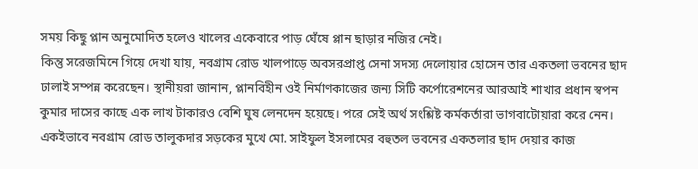সময় কিছু প্লান অনুমোদিত হলেও খালের একেবারে পাড় ঘেঁষে প্লান ছাড়ার নজির নেই।
কিন্তু সরেজমিনে গিয়ে দেখা যায়, নবগ্রাম রোড খালপাড়ে অবসরপ্রাপ্ত সেনা সদস্য দেলোয়ার হোসেন তার একতলা ভবনের ছাদ ঢালাই সম্পন্ন করেছেন। স্থানীয়রা জানান, প্লানবিহীন ওই নির্মাণকাজের জন্য সিটি কর্পোরেশনের আরআই শাখার প্রধান স্বপন কুমার দাসের কাছে এক লাখ টাকারও বেশি ঘুষ লেনদেন হয়েছে। পরে সেই অর্থ সংশ্লিষ্ট কর্মকর্তারা ভাগবাটোয়ারা করে নেন।
একইভাবে নবগ্রাম রোড তালুকদার সড়কের মুখে মো. সাইফুল ইসলামের বহুতল ভবনের একতলার ছাদ দেয়ার কাজ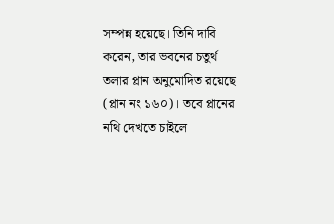সম্পন্ন হয়েছে। তিনি দাবি করেন, তার ভবনের চতুর্থ তলার প্লান অনুমোদিত রয়েছে (প্লান নং ১৬০)। তবে প্লানের নথি দেখতে চাইলে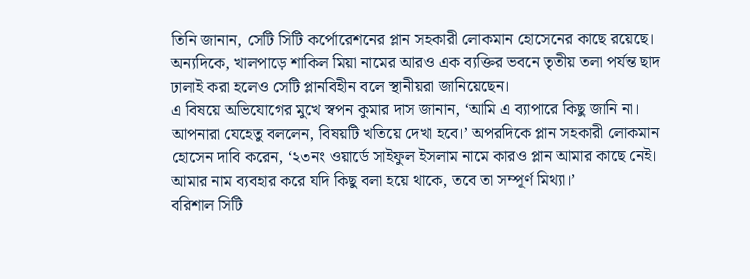তিনি জানান, সেটি সিটি কর্পোরেশনের প্লান সহকারী লোকমান হোসেনের কাছে রয়েছে।
অন্যদিকে, খালপাড়ে শাকিল মিয়া নামের আরও এক ব্যক্তির ভবনে তৃতীয় তলা পর্যন্ত ছাদ ঢালাই করা হলেও সেটি প্লানবিহীন বলে স্থানীয়রা জানিয়েছেন।
এ বিষয়ে অভিযোগের মুখে স্বপন কুমার দাস জানান, ‘আমি এ ব্যাপারে কিছু জানি না। আপনারা যেহেতু বললেন, বিষয়টি খতিয়ে দেখা হবে।’ অপরদিকে প্লান সহকারী লোকমান হোসেন দাবি করেন, ‘২৩নং ওয়ার্ডে সাইফুল ইসলাম নামে কারও প্লান আমার কাছে নেই। আমার নাম ব্যবহার করে যদি কিছু বলা হয়ে থাকে, তবে তা সম্পূর্ণ মিথ্যা।’
বরিশাল সিটি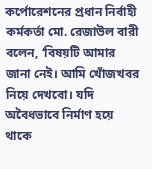কর্পোরেশনের প্রধান নির্বাহী কর্মকর্তা মো. রেজাউল বারী বলেন, ‘বিষয়টি আমার জানা নেই। আমি খোঁজখবর নিয়ে দেখবো। যদি অবৈধভাবে নির্মাণ হয়ে থাকে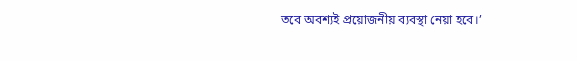তবে অবশ্যই প্রয়োজনীয় ব্যবস্থা নেয়া হবে।’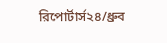রিপোর্টার্স২৪/ধ্রুব